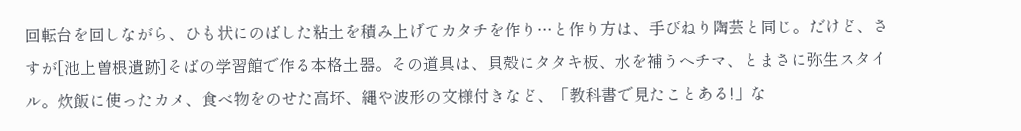回転台を回しながら、ひも状にのばした粘土を積み上げてカタチを作り…と作り方は、手びねり陶芸と同じ。だけど、さすが[池上曽根遺跡]そばの学習館で作る本格土器。その道具は、貝殻にタタキ板、水を補うヘチマ、とまさに弥生スタイル。炊飯に使ったカメ、食べ物をのせた高坏、縄や波形の文様付きなど、「教科書で見たことある!」な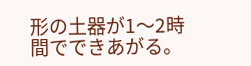形の土器が1〜2時間でできあがる。